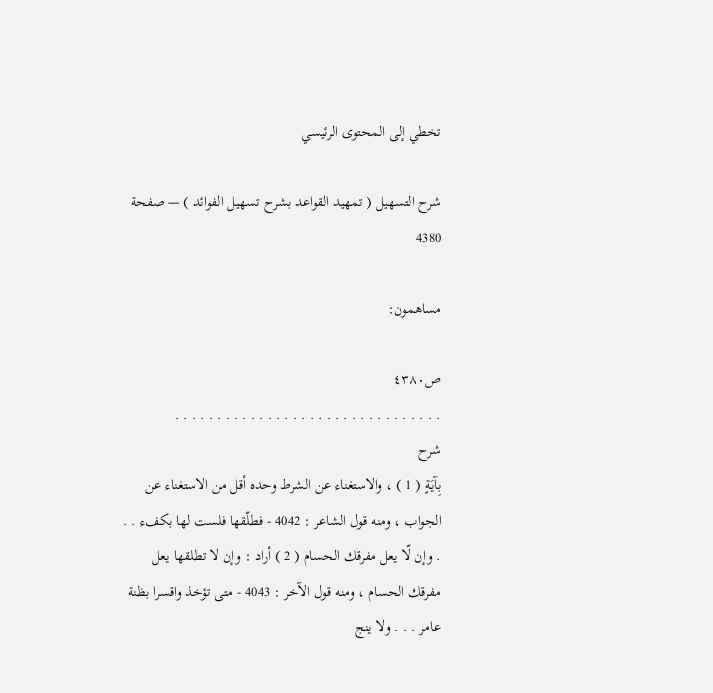تخطي إلى المحتوى الرئيسي

شرح التسهيل ( تمهيد القواعد بشرح تسهيل الفوائد ) — صفحة 4380

مساهمون:

ص٤٣٨٠
. . . . . . . . . . . . . . . . . . . . . . . . . . . . . . . .
شرح
بِآيَةٍ ( 1 ) ، والاستغناء عن الشرط وحده أقل من الاستغناء عن الجواب ، ومنه قول الشاعر : 4042 - فطلّقها فلست لها بكفء . . . وإن لّا يعل مفرقك الحسام ( 2 ) أراد : وإن لا تطلقها يعل مفرقك الحسام ، ومنه قول الآخر : 4043 - متى تؤخذ واقسرا بظنة عامر . . . ولا ينج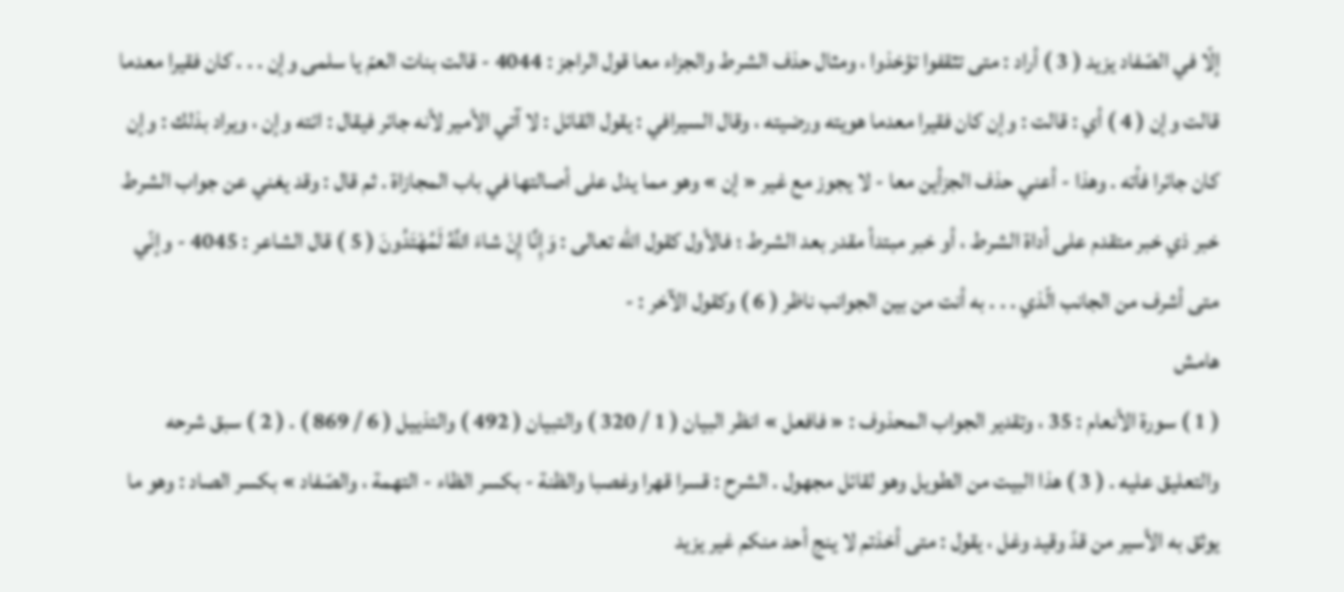إلّا في الصّفاد يزيد ( 3 ) أراد : متى تثقفوا تؤخذوا ، ومثال حذف الشرط والجزاء معا قول الراجز : 4044 - قالت بنات العمّ يا سلمى وإن . . . كان فقيرا معدما قالت وإن ( 4 ) أي : قالت : وإن كان فقيرا معدما هويته ورضيته ، وقال السيرافي : يقول القائل : لا آتي الأمير لأنه جائر فيقال : ائته وإن ، ويراد بذلك : وإن كان جائرا فأته . وهذا - أعني حذف الجزأين معا - لا يجوز مع غير « إن » وهو مما يدل على أصالتها في باب المجازاة . ثم قال : وقد يغني عن جواب الشرط خبر ذي خبر متقدم على أداة الشرط ، أو خبر مبتدأ مقدر بعد الشرط ؛ فالأول كقول الله تعالى : وَإِنَّا إِنْ شاءَ اللَّهُ لَمُهْتَدُونَ ( 5 ) قال الشاعر : 4045 - وإنّي متى أشرف من الجانب الّذي . . . به أنت من بين الجوانب ناظر ( 6 ) وكقول الآخر : -
هامش
( 1 ) سورة الأنعام : 35 ، وتقدير الجواب المحذوف : « فافعل » انظر البيان ( 1 / 320 ) والتبيان ( 492 ) والتذييل ( 6 / 869 ) . ( 2 ) سبق شرحه والتعليق عليه . ( 3 ) هذا البيت من الطويل وهو لقائل مجهول . الشرح : قسرا قهرا وغصبا والظنة - بكسر الظاء - التهمة ، والصّفاد » بكسر الصاد : وهو ما يوثق به الأسير من قدّ وقيد وغل ، يقول : متى أخذتم لا ينج أحد منكم غير يزيد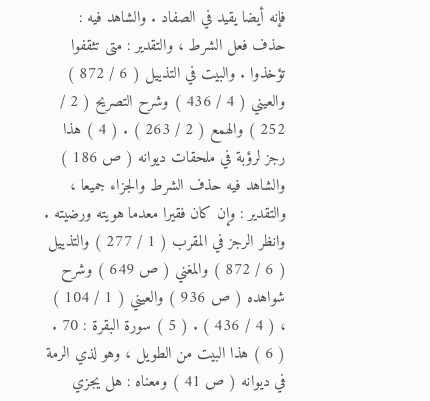فإنه أيضا يقيد في الصفاد . والشاهد فيه : حذف فعل الشرط ، والتقدير : متى تثقفوا تؤخذوا . والبيت في التذييل ( 6 / 872 ) والعيني ( 4 / 436 ) وشرح التصريح ( 2 / 252 ) والهمع ( 2 / 263 ) . ( 4 ) هذا رجز لرؤبة في ملحقات ديوانه ( ص 186 ) والشاهد فيه حذف الشرط والجزاء جميعا ، والتقدير : وإن كان فقيرا معدما هويته ورضيته . وانظر الرجز في المقرب ( 1 / 277 ) والتذييل ( 6 / 872 ) والمغني ( ص 649 ) وشرح شواهده ( ص 936 ) والعيني ( 1 / 104 ) ، ( 4 / 436 ) . ( 5 ) سورة البقرة : 70 . ( 6 ) هذا البيت من الطويل ، وهو لذي الرمة في ديوانه ( ص 41 ) ومعناه : هل يجزي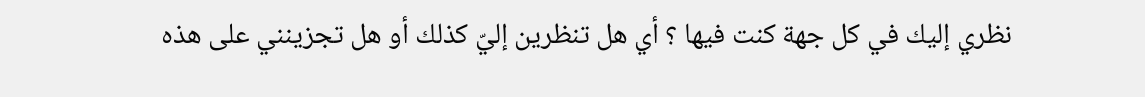نظري إليك في كل جهة كنت فيها ؟ أي هل تنظرين إليّ كذلك أو هل تجزينني على هذه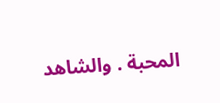المحبة . والشاهد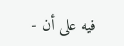فيه على أن -